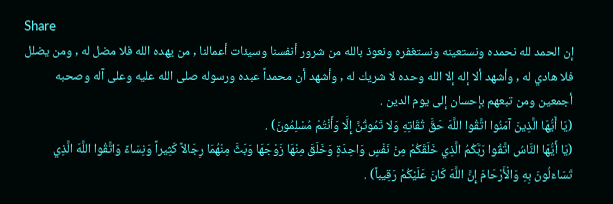Share
إن الحمد لله نحمده ونستعينه ونستغفره ونعوذ بالله من شرور أنفسنا وسيئات أعمالنا , من يهده الله فلا مضل له , ومن يضلل فلا هادي له , وأشهد ألا إله إلا الله وحده لا شريك له , وأشهد أن محمداً عبده ورسوله صلى الله عليه وعلى آله وصحبه أجمعين ومن تبعهم بإحسان إلى يوم الدين .
(يَا أَيُّهَا الَّذِينَ آمَنُوا اتَّقُوا اللَّهَ حَقَّ تُقَاتِهِ وَلا تَمُوتُنَّ إِلَّا وَأَنْتُمْ مُسْلِمُونَ) .
(يَا أَيُّهَا النَّاسُ اتَّقُوا رَبَّكُمُ الَّذِي خَلَقَكُمْ مِنْ نَفْسٍ وَاحِدَةٍ وَخَلَقَ مِنْهَا زَوْجَهَا وَبَثَّ مِنْهُمَا رِجَالاً كَثِيراً وَنِسَاءً وَاتَّقُوا اللَّهَ الَّذِي تَسَاءَلُونَ بِهِ وَالْأَرْحَامَ إِنَّ اللَّهَ كَانَ عَلَيْكُمْ رَقِيباً) .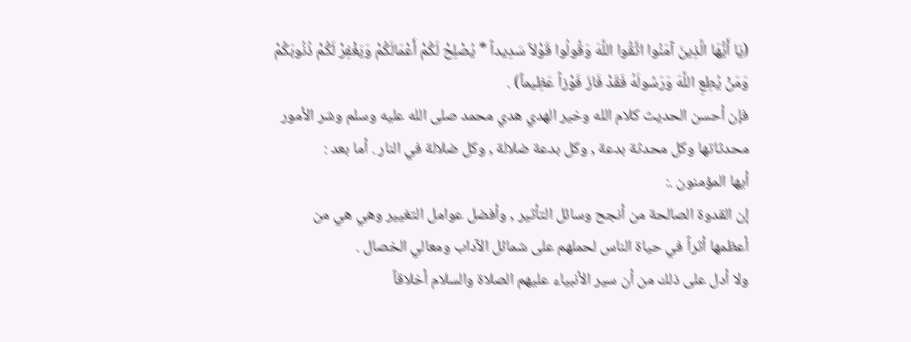(يَا أَيُّهَا الَّذِينَ آمَنُوا اتَّقُوا اللَّهَ وَقُولُوا قَوْلاً سَدِيداً * يُصْلِحْ لَكُمْ أَعْمَالَكُمْ وَيَغْفِرْ لَكُمْ ذُنُوبَكُمْ وَمَنْ يُطِعِ اللَّهَ وَرَسُولَهُ فَقَدْ فَازَ فَوْزاً عَظِيماً) .
فإن أحسن الحديث كلام الله وخير الهدي هدي محمد صلى الله عليه وسلم وشر الأمور محدثاتها وكل محدثة بدعة , وكل بدعة ضلالة , وكل ضلالة في النار . أما بعد :
أيها المؤمنون .:
إن القدوة الصالحة من أنجح وسائل التأثير , وأفضل عوامل التغيير وهي هي من أعظمها أثراً في حياة الناس لحملهم على شمائل الآداب ومعالي الخصال .
ولا أدل على ذلك من أن سير الأنبياء عليهم الصلاة والسلام أخلاقاً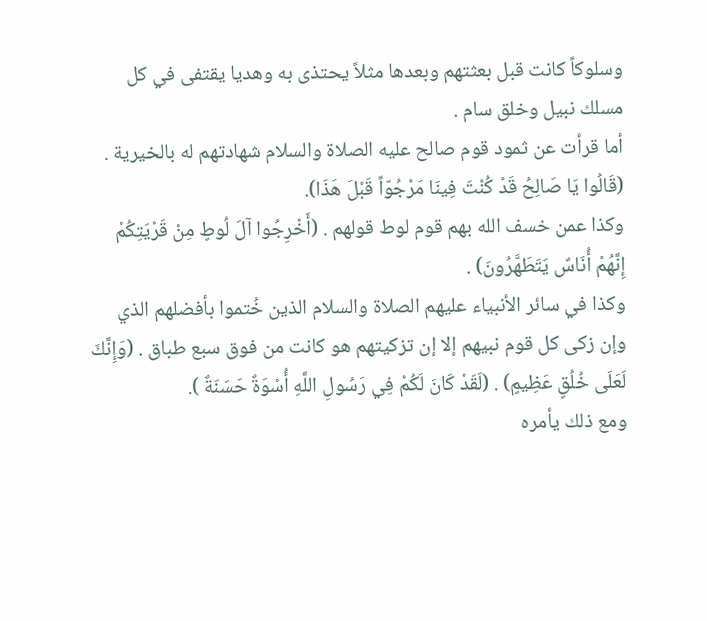وسلوكاً كانت قبل بعثتهم وبعدها مثلاً يحتذى به وهديا يقتفى في كل مسلك نبيل وخلق سام .
أما قرأت عن ثمود قوم صالح عليه الصلاة والسلام شهادتهم له بالخيرية . (قَالُوا يَا صَالِحُ قَدْ كُنْتَ فِينَا مَرْجُوّاً قَبْلَ هَذَا).
وكذا عمن خسف الله بهم قوم لوط قولهم . (أَخْرِجُوا آلَ لُوطٍ مِنْ قَرْيَتِكُمْ إِنَّهُمْ أُنَاسٌ يَتَطَهَّرُونَ) .
وكذا في سائر الأنبياء عليهم الصلاة والسلام الذين خُتموا بأفضلهم الذي وإن زكى كل قوم نبيهم إلا إن تزكيتهم هو كانت من فوق سبع طباق . (وَإِنَّكَ لَعَلَى خُلُقٍ عَظِيمٍ) . (لَقَدْ كَانَ لَكُمْ فِي رَسُولِ اللَّهِ أُسْوَةٌ حَسَنَةٌ ).
ومع ذلك يأمره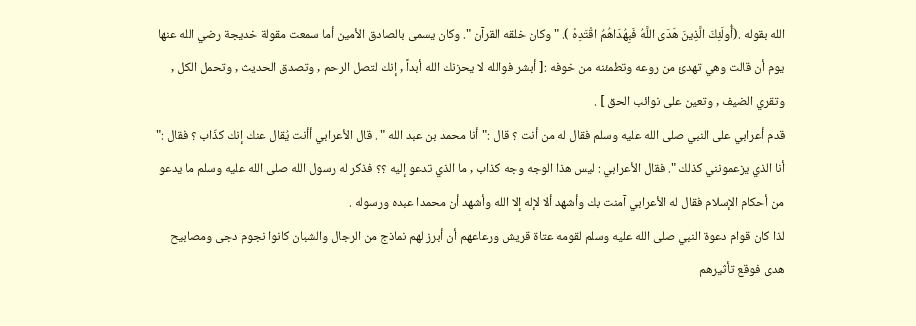الله بقوله .(أُولَئِكَ الَّذِينَ هَدَى اللَّهُ فَبِهُدَاهُمُ اقْتَدِهْ ). " وكان خلقه القرآن ". وكان يسمى بالصادق الأمين أما سمعت مقولة خديجة رضي الله عنها يوم أن قالت وهي تهدئ من روعه وتطمئنه من خوفه :[ أبشر فوالله لا يحزنك الله أبداً , إنك لتصل الرحم , وتصدق الحديث , وتحمل الكل , وتقري الضيف , وتعين على نوائب الحق ] .
قدم أعرابي على النبي صلى الله عليه وسلم فقال له من أنت ؟ قال :"أنا محمد بن عبد الله " . قال الأعرابي أأنت يُقال عنك إنك كذّاب ؟ فقال :" أنا الذي يزعمونني كذلك ". فقال الأعرابي : ليس هذا الوجه وجه كذاب , ما الذي تدعو إليه ؟؟ فذكر له رسول الله صلى الله عليه وسلم ما يدعو من أحكام الإسلام فقال له الأعرابي آمنت بك وأشهد ألا لإله إلا الله وأشهد أن محمدا عبده ورسوله .
لذا كان قوام دعوة النبي صلى الله عليه وسلم لقومه عتاة قريش ورعاعهم أن أبرز لهم نماذج من الرجال والشبان كانوا نجوم دجى ومصابيح هدى فوقع تأثيرهم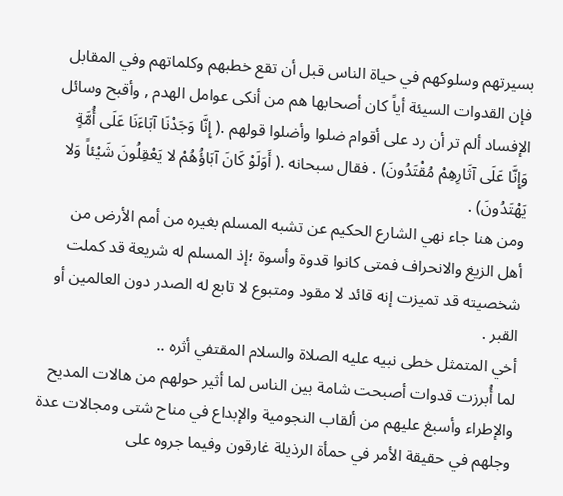بسيرتهم وسلوكهم في حياة الناس قبل أن تقع خطبهم وكلماتهم وفي المقابل فإن القدوات السيئة أياً كان أصحابها هم من أنكى عوامل الهدم , وأقبح وسائل الإفساد ألم تر أن رد على أقوام ضلوا وأضلوا قولهم .( إِنَّا وَجَدْنَا آبَاءَنَا عَلَى أُمَّةٍ وَإِنَّا عَلَى آثَارِهِمْ مُقْتَدُونَ) . فقال سبحانه .( أَوَلَوْ كَانَ آبَاؤُهُمْ لا يَعْقِلُونَ شَيْئاً وَلا يَهْتَدُونَ) .
ومن هنا جاء نهي الشارع الحكيم عن تشبه المسلم بغيره من أمم الأرض من أهل الزيغ والانحراف فمتى كانوا قدوة وأسوة ؛إذ المسلم له شريعة قد كملت شخصيته قد تميزت إنه قائد لا مقود ومتبوع لا تابع له الصدر دون العالمين أو القبر .
أخي المتمثل خطى نبيه عليه الصلاة والسلام المقتفي أثره ..
لما أُبرزت قدوات أصبحت شامة بين الناس لما أثير حولهم من هالات المديح والإطراء وأسبغ عليهم من ألقاب النجومية والإبداع في مناح شتى ومجالات عدة وجلهم في حقيقة الأمر في حمأة الرذيلة غارقون وفيما جروه على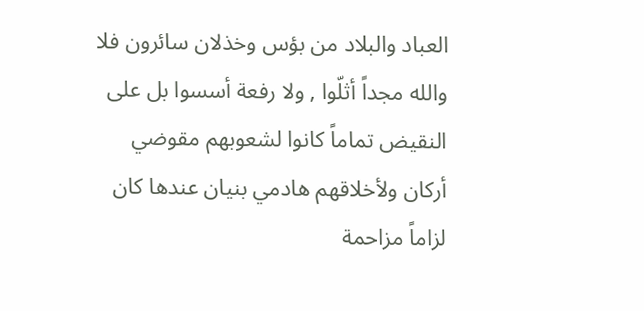العباد والبلاد من بؤس وخذلان سائرون فلا والله مجداً أثلّوا , ولا رفعة أسسوا بل على النقيض تماماً كانوا لشعوبهم مقوضي أركان ولأخلاقهم هادمي بنيان عندها كان لزاماً مزاحمة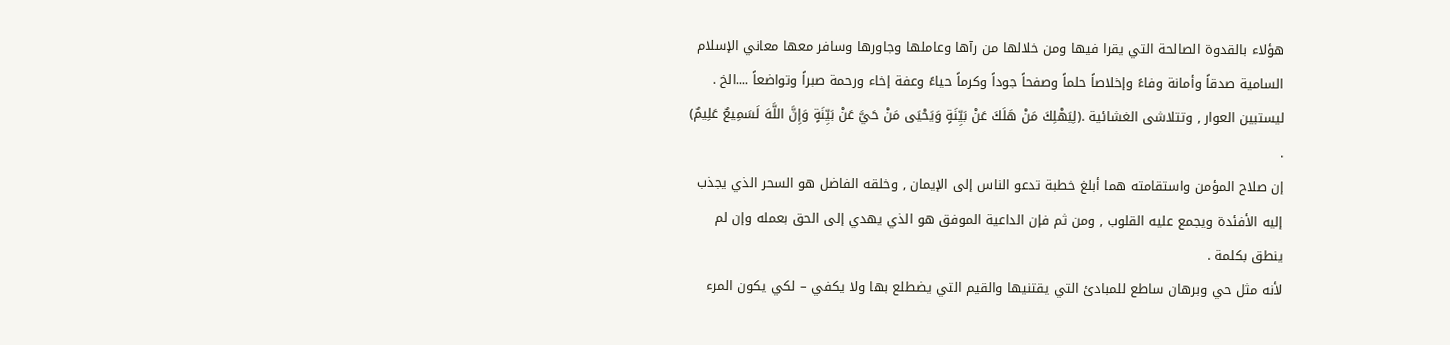هؤلاء بالقدوة الصالحة التي يقرا فيها ومن خلالها من رآها وعاملها وجاورها وسافر معها معاني الإسلام السامية صدقاً وأمانة وفاءً وإخلاصاً حلماً وصفحاً جوداً وكرماً حياءً وعفة إخاء ورحمة صبراً وتواضعاً ....الخ .
ليستبين العوار , وتتلاشى الغشائية .(لِيَهْلِكَ مَنْ هَلَكَ عَنْ بَيِّنَةٍ وَيَحْيَى مَنْ حَيَّ عَنْ بَيِّنَةٍ وَإِنَّ اللَّهَ لَسَمِيعٌ عَلِيمٌ) .
إن صلاح المؤمن واستقامته هما أبلغ خطبة تدعو الناس إلى الإيمان , وخلقه الفاضل هو السحر الذي يجذب إليه الأفئدة ويجمع عليه القلوب , ومن ثم فإن الداعية الموفق هو الذي يهدي إلى الحق بعمله وإن لم ينطق بكلمة .
لأنه مثل حي وبرهان ساطع للمبادئ التي يقتنيها والقيم التي يضطلع بها ولا يكفي – لكي يكون المرء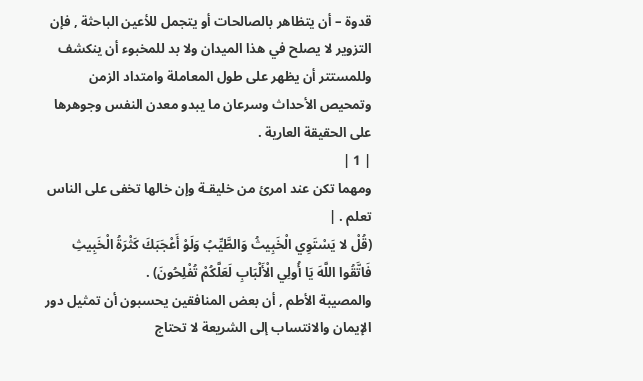قدوة – أن يتظاهر بالصالحات أو يتجمل للأعين الباحثة , فإن التزوير لا يصلح في هذا الميدان ولا بد للمخبوء أن ينكشف وللمستتر أن يظهر على طول المعاملة وامتداد الزمن وتمحيص الأحداث وسرعان ما يبدو معدن النفس وجوهرها على الحقيقة العارية .
| 1 |
ومهما تكن عند امرئ من خليقـة وإن خالها تخفى على الناس تعلم . |
(قُلْ لا يَسْتَوِي الْخَبِيثُ وَالطَّيِّبُ وَلَوْ أَعْجَبَكَ كَثْرَةُ الْخَبِيثِ فَاتَّقُوا اللَّهَ يَا أُولِي الْأَلْبَابِ لَعَلَّكُمْ تُفْلِحُونَ) .
والمصيبة الأطم , أن بعض المنافقين يحسبون أن تمثيل دور الإيمان والانتساب إلى الشريعة لا تحتاج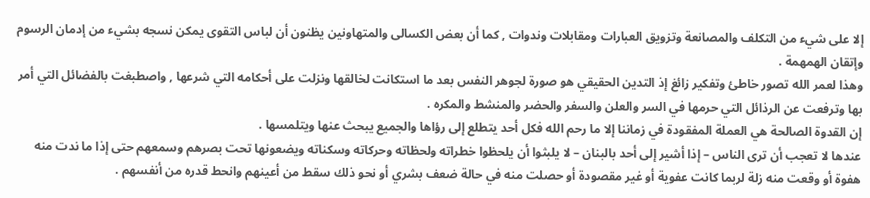إلا على شيء من التكلف والمصانعة وتزويق العبارات ومقابلات وندوات , كما أن بعض الكسالى والمتهاونين يظنون أن لباس التقوى يمكن نسجه بشيء من إدمان الرسوم وإتقان الهمهمة .
وهذا لعمر الله تصور خاطئ وتفكير زائغ إذ التدين الحقيقي هو صورة لجوهر النفس بعد ما استكانت لخالقها ونزلت على أحكامه التي شرعها , واصطبغت بالفضائل التي أمر بها وترفعت عن الرذائل التي حرمها في السر والعلن والسفر والحضر والمنشط والمكره .
إن القدوة الصالحة هي العملة المفقودة في زماننا إلا ما رحم الله فكل أحد يتطلع إلى رؤاها والجميع يبحث عنها ويتلمسها .
عندها لا تعجب أن ترى الناس – إذا أشير إلى أحد بالبنان – لا يلبثوا أن يلحظوا خطراته ولحظاته وحركاته وسكناته ويضعونها تحت بصرهم وسمعهم حتى إذا ما ندت منه هفوة أو وقعت منه زلة لربما كانت عفوية أو غير مقصودة أو حصلت منه في حالة ضعف بشري أو نحو ذلك سقط من أعينهم وانحط قدره من أنفسهم .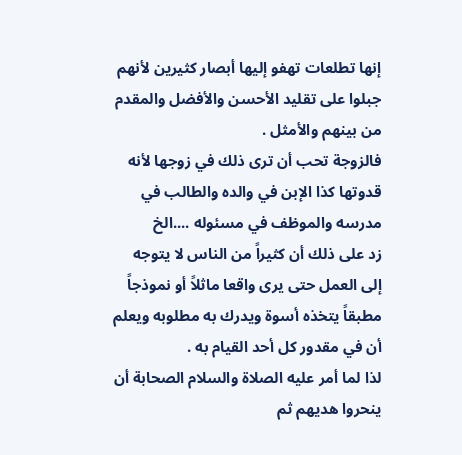إنها تطلعات تهفو إليها أبصار كثيرين لأنهم جبلوا على تقليد الأحسن والأفضل والمقدم من بينهم والأمثل .
فالزوجة تحب أن ترى ذلك في زوجها لأنه قدوتها كذا الإبن في والده والطالب في مدرسه والموظف في مسئوله ....الخ
زد على ذلك أن كثيراً من الناس لا يتوجه إلى العمل حتى يرى واقعا ماثلاً أو نموذجاً مطبقاً يتخذه أسوة ويدرك به مطلوبه ويعلم أن في مقدور كل أحد القيام به .
لذا لما أمر عليه الصلاة والسلام الصحابة أن ينحروا هديهم ثم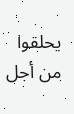يحلقوا من أجل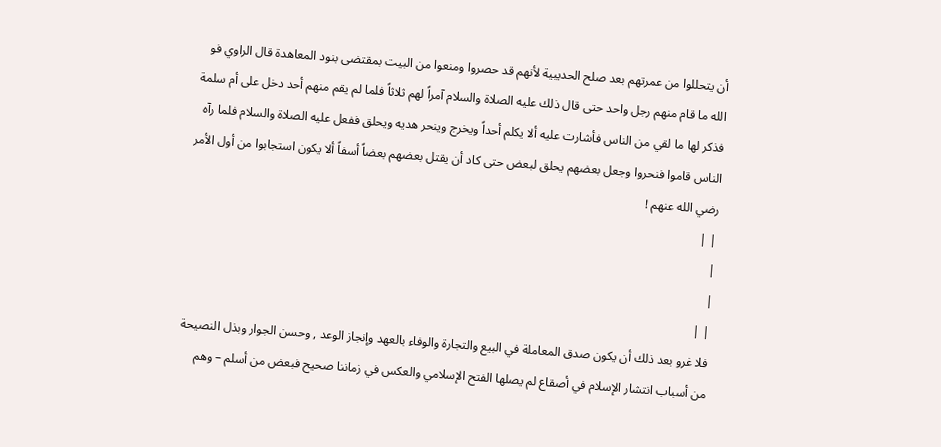أن يتحللوا من عمرتهم بعد صلح الحديبية لأنهم قد حصروا ومنعوا من البيت بمقتضى بنود المعاهدة قال الراوي فو الله ما قام منهم رجل واحد حتى قال ذلك عليه الصلاة والسلام آمراً لهم ثلاثاً فلما لم يقم منهم أحد دخل على أم سلمة فذكر لها ما لقي من الناس فأشارت عليه ألا يكلم أحداً ويخرج وينحر هديه ويحلق ففعل عليه الصلاة والسلام فلما رآه الناس قاموا فنحروا وجعل بعضهم يحلق لبعض حتى كاد أن يقتل بعضهم بعضاً أسفاً ألا يكون استجابوا من أول الأمر رضي الله عنهم !
| |
|
|
| |
فلا غرو بعد ذلك أن يكون صدق المعاملة في البيع والتجارة والوفاء بالعهد وإنجاز الوعد , وحسن الجوار وبذل النصيحة من أسباب انتشار الإسلام في أصقاع لم يصلها الفتح الإسلامي والعكس في زماننا صحيح فبعض من أسلم – وهم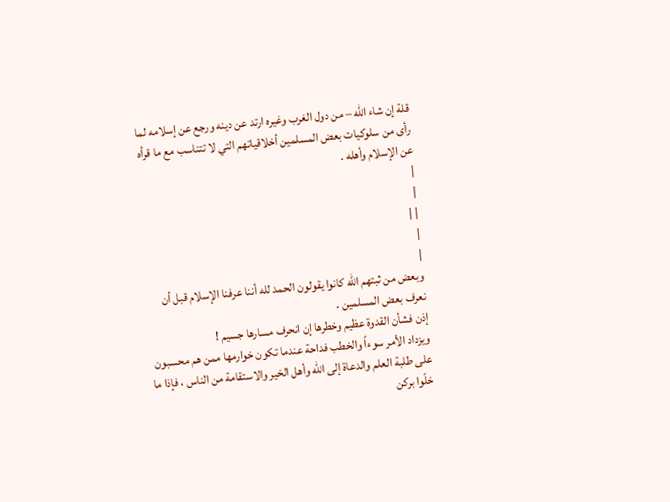قلة إن شاء الله – من دول الغرب وغيره ارتد عن دينه ورجع عن إسلامه لما رأى من سلوكيات بعض المسلمين أخلاقياتهم التي لا تتناسب مع ما قرأه عن الإسلام وأهله .
|
|
| |
|
|
وبعض من ثبتهم الله كانوا يقولون الحمد لله أننا عرفنا الإسلام قبل أن نعرف بعض المسلمين .
إذن فشأن القدوة عظيم وخطرها إن انحرف مسارها جسيم !
ويزداد الأمر سوءاً والخطب فداحة عندما تكون خوارمها ممن هم محسبون على طلبة العلم والدعاة إلى الله وأهل الخير والاستقامة من الناس ، فإذا ما خلّوا بركن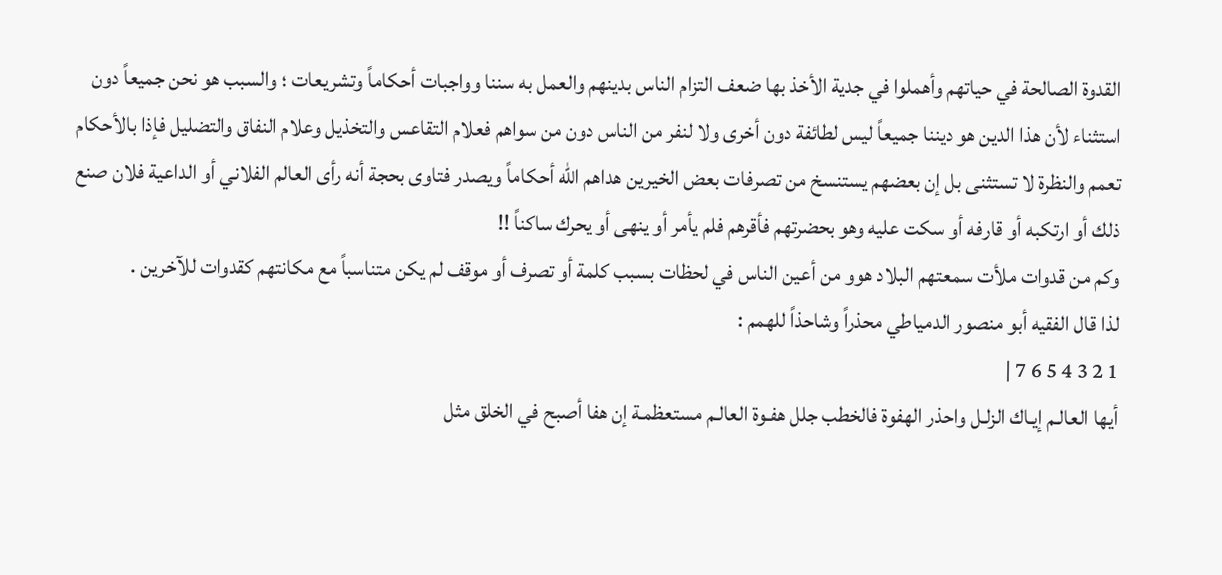القدوة الصالحة في حياتهم وأهملوا في جدية الأخذ بها ضعف التزام الناس بدينهم والعمل به سننا وواجبات أحكاماً وتشريعات ؛ والسبب هو نحن جميعاً دون استثناء لأن هذا الدين هو ديننا جميعاً ليس لطائفة دون أخرى ولا لنفر من الناس دون من سواهم فعلام التقاعس والتخذيل وعلام النفاق والتضليل فإذا بالأحكام تعمم والنظرة لا تستثنى بل إن بعضهم يستنسخ من تصرفات بعض الخيرين هداهم الله أحكاماً ويصدر فتاوى بحجة أنه رأى العالم الفلاني أو الداعية فلان صنع ذلك أو ارتكبه أو قارفه أو سكت عليه وهو بحضرتهم فأقرهم فلم يأمر أو ينهى أو يحرك ساكناً !!
وكم من قدوات ملأت سمعتهم البلاد هوو من أعين الناس في لحظات بسبب كلمة أو تصرف أو موقف لم يكن متناسباً مع مكانتهم كقدوات للآخرين .
لذا قال الفقيه أبو منصور الدمياطي محذراً وشاحذاً للهمم :
1 2 3 4 5 6 7 |
أيها العالـم إيـاك الزلـل واحذر الهفوة فالخطب جلل هفـوة العالـم مستعظمـة إن هفا أصبح في الخلق مثل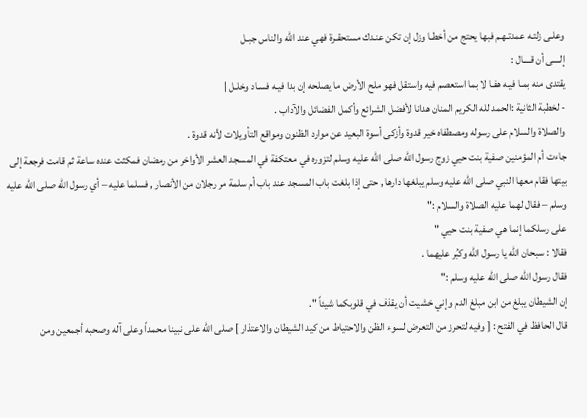وعلـى زلتـه عمدتـهـم فبها يحتج من أخطـا وزل إن تكن عنـدك مستحقـرة فهي عند الله والناس جبـل
إلــــى أن قــــال :
يقتدى منه بمـا فيـه هفـا لا بما استعصم فيه واستقل فهو ملح الأرض ما يصلحه إن بدا فيـه فسـاد وخلـل |
- لخطبة الثانية :الحمد لله الكريم المنان هدانا لأفضل الشرائع وأكمل الفضائل والآداب .
والصلاة والسلام على رسوله ومصطفاه خير قدوة وأزكى أسوة البعيد عن موارد الظنون ومواقع التأويلات لأنه قدوة .
جاءت أم المؤمنين صفية بنت حيي زوج رسول الله صلى الله عليه وسلم لتزوره في معتكفة في المسجد العشر الأواخر من رمضان فمكثت عنده ساعة ثم قامت فرجعة إلى بيتها فقام معها النبي صلى الله عليه وسلم يبلغها دارها , حتى إذا بلغت باب المسجد عند باب أم سلمة مر رجلان من الأنصار , فسلما عليه – أي رسول الله صلى الله عليه وسلم – فقال لهما عليه الصلاة والسلام :"
على رسلكما إنما هي صفية بنت حيي "
فقالا : سبحان الله يا رسول الله وكبُر عليهما .
فقال رسول الله صلى الله عليه وسلم :"
إن الشيطان يبلغ من ابن مبلغ الدم وإني خشيت أن يقذف في قلوبكما شيئاً ".
قال الحافظ في الفتح : [ وفيه لتحرز من التعرض لسوء الظن والاحتياط من كيد الشيطان والاعتذار ] صلى الله على نبينا محمداً وعلى آله وصحبه أجمعين ومن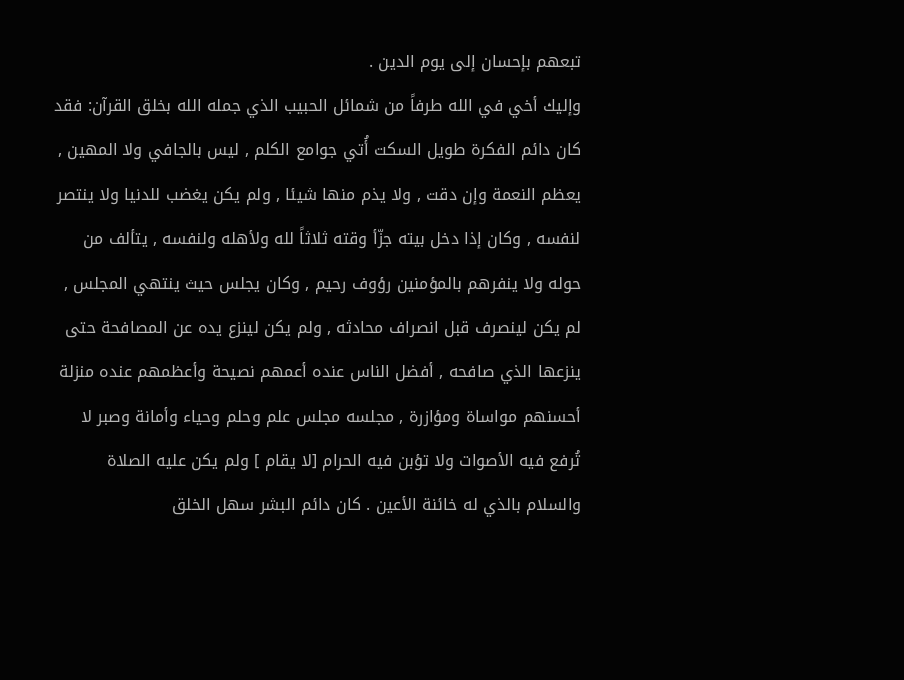تبعهم بإحسان إلى يوم الدين .
وإليك أخي في الله طرفاً من شمائل الحبيب الذي جمله الله بخلق القرآن: فقد كان دائم الفكرة طويل السكت أُتي جوامع الكلم , ليس بالجافي ولا المهين , يعظم النعمة وإن دقت , ولا يذم منها شيئا , ولم يكن يغضب للدنيا ولا ينتصر لنفسه , وكان إذا دخل بيته جزّأ وقته ثلاثاً لله ولأهله ولنفسه , يتألف من حوله ولا ينفرهم بالمؤمنين رؤوف رحيم , وكان يجلس حيث ينتهي المجلس , لم يكن لينصرف قبل انصراف محادثه , ولم يكن لينزع يده عن المصافحة حتى ينزعها الذي صافحه , أفضل الناس عنده أعمهم نصيحة وأعظمهم عنده منزلة أحسنهم مواساة ومؤازرة , مجلسه مجلس علم وحلم وحياء وأمانة وصبر لا تُرفع فيه الأصوات ولا تؤبن فيه الحرام [لا يقام ] ولم يكن عليه الصلاة والسلام بالذي له خائنة الأعين . كان دائم البشر سهل الخلق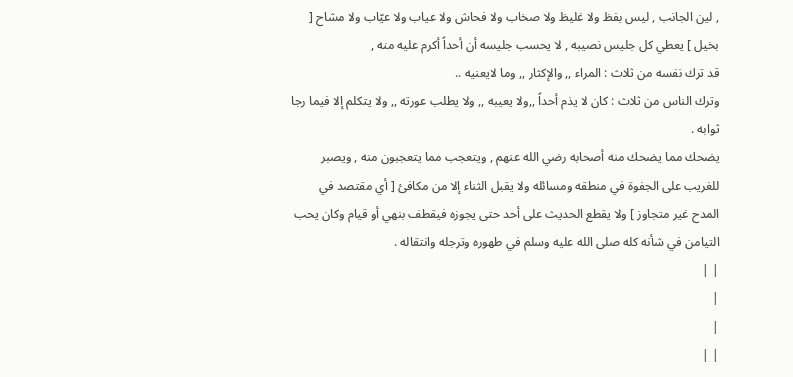, لين الجانب , ليس بفظ ولا غليظ ولا صخاب ولا فحاش ولا عياب ولا عيّاب ولا مشاح [ بخيل ] يعطي كل جليس نصيبه , لا يحسب جليسه أن أحداً أكرم عليه منه ,
قد ترك نفسه من ثلاث : المراء ,, والإكثار ,, وما لايعنيه ..
وترك الناس من ثلاث : كان لا يذم أحداً ,,ولا يعيبه ,, ولا يطلب عورته ,, ولا يتكلم إلا فيما رجا ثوابه .
يضحك مما يضحك منه أصحابه رضي الله عنهم , ويتعجب مما يتعجبون منه , ويصبر للغريب على الجفوة في منطقه ومسائله ولا يقبل الثناء إلا من مكافئ [ أي مقتصد في المدح غير متجاوز ] ولا يقطع الحديث على أحد حتى يجوزه فيقطف بنهي أو قيام وكان يحب التيامن في شأنه كله صلى الله عليه وسلم في طهوره وترجله وانتقاله .
| |
|
|
| |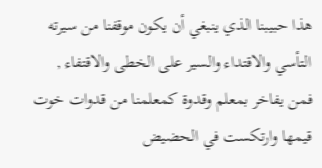هذا حبيبنا الذي ينبغي أن يكون موقفنا من سيرته التأسي والاقتداء والسير على الخطى والاقتفاء , فمن يفاخر بمعلم وقدوة كمعلمنا من قدوات خوت قيمها وارتكست في الحضيض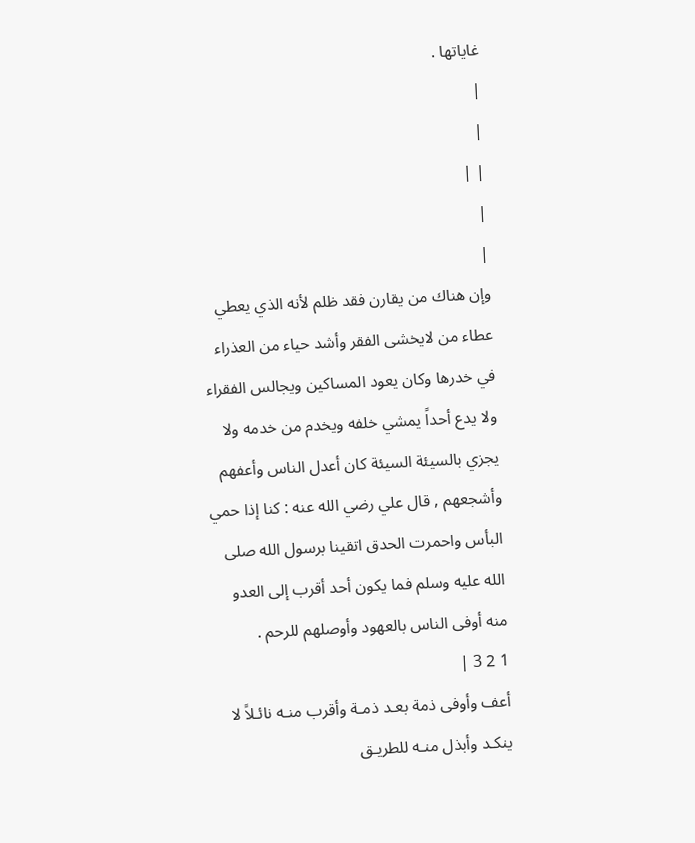غاياتها .
|
|
| |
|
|
وإن هناك من يقارن فقد ظلم لأنه الذي يعطي عطاء من لايخشى الفقر وأشد حياء من العذراء في خدرها وكان يعود المساكين ويجالس الفقراء ولا يدع أحداً يمشي خلفه ويخدم من خدمه ولا يجزي بالسيئة السيئة كان أعدل الناس وأعفهم وأشجعهم , قال علي رضي الله عنه : كنا إذا حمي البأس واحمرت الحدق اتقينا برسول الله صلى الله عليه وسلم فما يكون أحد أقرب إلى العدو منه أوفى الناس بالعهود وأوصلهم للرحم .
1 2 3 |
أعف وأوفى ذمة بعـد ذمـة وأقرب منـه نائـلاً لا ينكـد وأبذل منـه للطريـق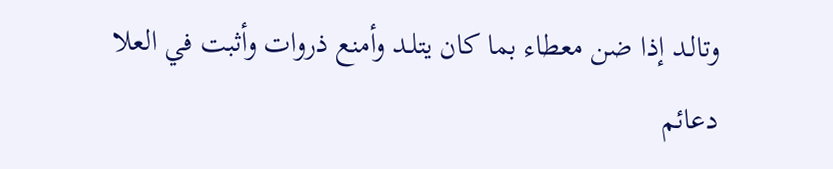وتالـد إذا ضن معطاء بما كان يتلـد وأمنع ذروات وأثبت في العلا دعائم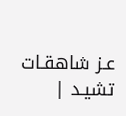عـز شاهقـات تشيـد |